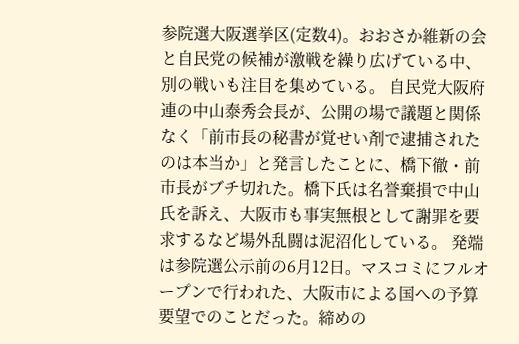参院選大阪選挙区(定数4)。おおさか維新の会と自民党の候補が激戦を繰り広げている中、別の戦いも注目を集めている。 自民党大阪府連の中山泰秀会長が、公開の場で議題と関係なく「前市長の秘書が覚せい剤で逮捕されたのは本当か」と発言したことに、橋下徹・前市長がブチ切れた。橋下氏は名誉棄損で中山氏を訴え、大阪市も事実無根として謝罪を要求するなど場外乱闘は泥沼化している。 発端は参院選公示前の6月12日。マスコミにフルオープンで行われた、大阪市による国への予算要望でのことだった。締めの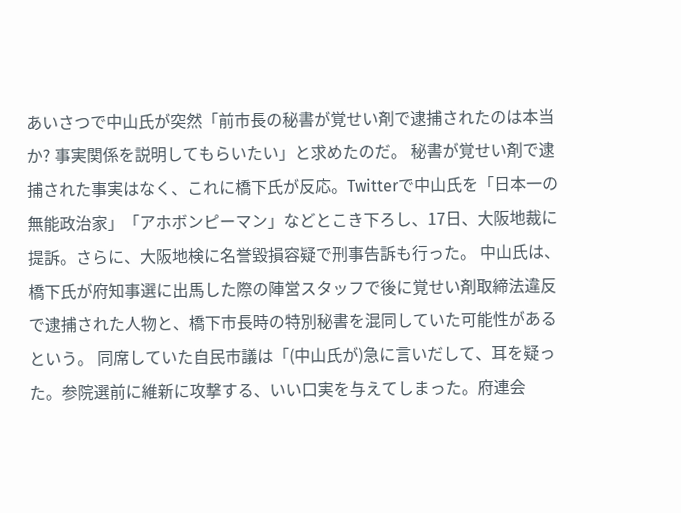あいさつで中山氏が突然「前市長の秘書が覚せい剤で逮捕されたのは本当か? 事実関係を説明してもらいたい」と求めたのだ。 秘書が覚せい剤で逮捕された事実はなく、これに橋下氏が反応。Twitterで中山氏を「日本一の無能政治家」「アホボンピーマン」などとこき下ろし、17日、大阪地裁に提訴。さらに、大阪地検に名誉毀損容疑で刑事告訴も行った。 中山氏は、橋下氏が府知事選に出馬した際の陣営スタッフで後に覚せい剤取締法違反で逮捕された人物と、橋下市長時の特別秘書を混同していた可能性があるという。 同席していた自民市議は「(中山氏が)急に言いだして、耳を疑った。参院選前に維新に攻撃する、いい口実を与えてしまった。府連会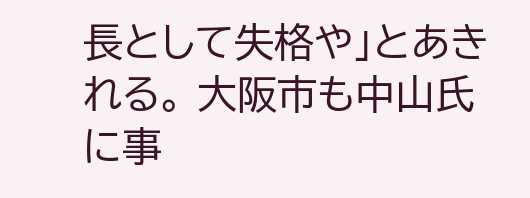長として失格や」とあきれる。 大阪市も中山氏に事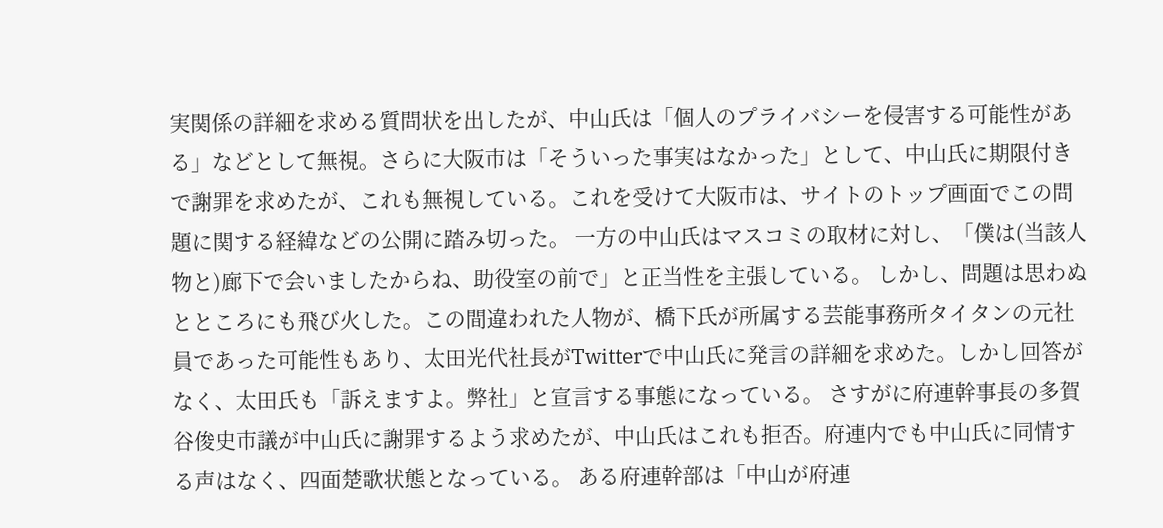実関係の詳細を求める質問状を出したが、中山氏は「個人のプライバシーを侵害する可能性がある」などとして無視。さらに大阪市は「そういった事実はなかった」として、中山氏に期限付きで謝罪を求めたが、これも無視している。これを受けて大阪市は、サイトのトップ画面でこの問題に関する経緯などの公開に踏み切った。 一方の中山氏はマスコミの取材に対し、「僕は(当該人物と)廊下で会いましたからね、助役室の前で」と正当性を主張している。 しかし、問題は思わぬとところにも飛び火した。この間違われた人物が、橋下氏が所属する芸能事務所タイタンの元社員であった可能性もあり、太田光代社長がTwitterで中山氏に発言の詳細を求めた。しかし回答がなく、太田氏も「訴えますよ。弊社」と宣言する事態になっている。 さすがに府連幹事長の多賀谷俊史市議が中山氏に謝罪するよう求めたが、中山氏はこれも拒否。府連内でも中山氏に同情する声はなく、四面楚歌状態となっている。 ある府連幹部は「中山が府連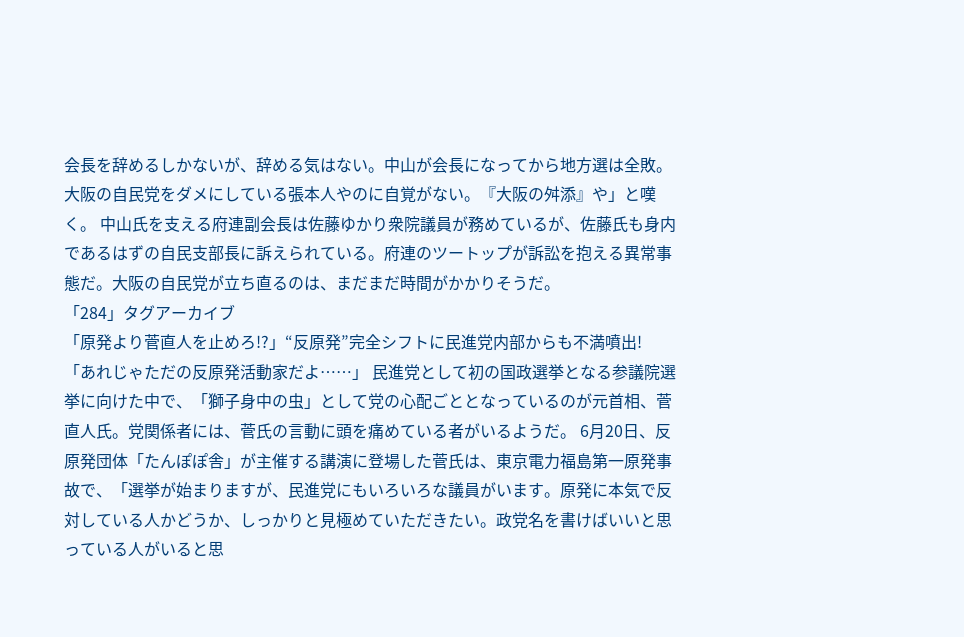会長を辞めるしかないが、辞める気はない。中山が会長になってから地方選は全敗。大阪の自民党をダメにしている張本人やのに自覚がない。『大阪の舛添』や」と嘆く。 中山氏を支える府連副会長は佐藤ゆかり衆院議員が務めているが、佐藤氏も身内であるはずの自民支部長に訴えられている。府連のツートップが訴訟を抱える異常事態だ。大阪の自民党が立ち直るのは、まだまだ時間がかかりそうだ。
「284」タグアーカイブ
「原発より菅直人を止めろ!?」“反原発”完全シフトに民進党内部からも不満噴出!
「あれじゃただの反原発活動家だよ……」 民進党として初の国政選挙となる参議院選挙に向けた中で、「獅子身中の虫」として党の心配ごととなっているのが元首相、菅直人氏。党関係者には、菅氏の言動に頭を痛めている者がいるようだ。 6月20日、反原発団体「たんぽぽ舎」が主催する講演に登場した菅氏は、東京電力福島第一原発事故で、「選挙が始まりますが、民進党にもいろいろな議員がいます。原発に本気で反対している人かどうか、しっかりと見極めていただきたい。政党名を書けばいいと思っている人がいると思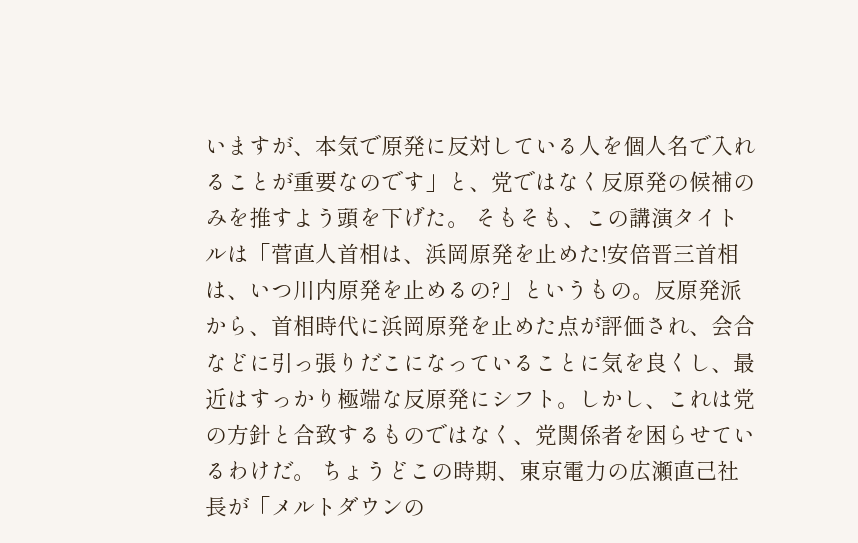いますが、本気で原発に反対している人を個人名で入れることが重要なのです」と、党ではなく反原発の候補のみを推すよう頭を下げた。 そもそも、この講演タイトルは「菅直人首相は、浜岡原発を止めた!安倍晋三首相は、いつ川内原発を止めるの?」というもの。反原発派から、首相時代に浜岡原発を止めた点が評価され、会合などに引っ張りだこになっていることに気を良くし、最近はすっかり極端な反原発にシフト。しかし、これは党の方針と合致するものではなく、党関係者を困らせているわけだ。 ちょうどこの時期、東京電力の広瀬直己社長が「メルトダウンの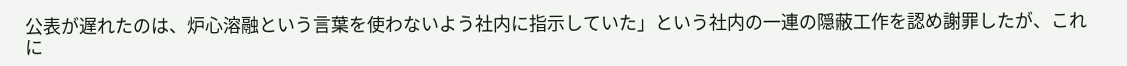公表が遅れたのは、炉心溶融という言葉を使わないよう社内に指示していた」という社内の一連の隠蔽工作を認め謝罪したが、これに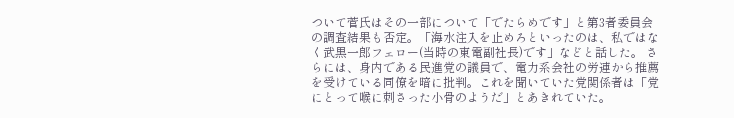ついて菅氏はその一部について「でたらめです」と第3者委員会の調査結果も否定。「海水注入を止めろといったのは、私ではなく武黒一郎フェロー(当時の東電副社長)です」などと話した。 さらには、身内である民進党の議員で、電力系会社の労連から推薦を受けている同僚を暗に批判。これを聞いていた党関係者は「党にとって喉に刺さった小骨のようだ」とあきれていた。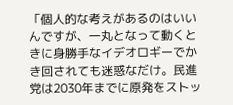「個人的な考えがあるのはいいんですが、一丸となって動くときに身勝手なイデオロギーでかき回されても迷惑なだけ。民進党は2030年までに原発をストッ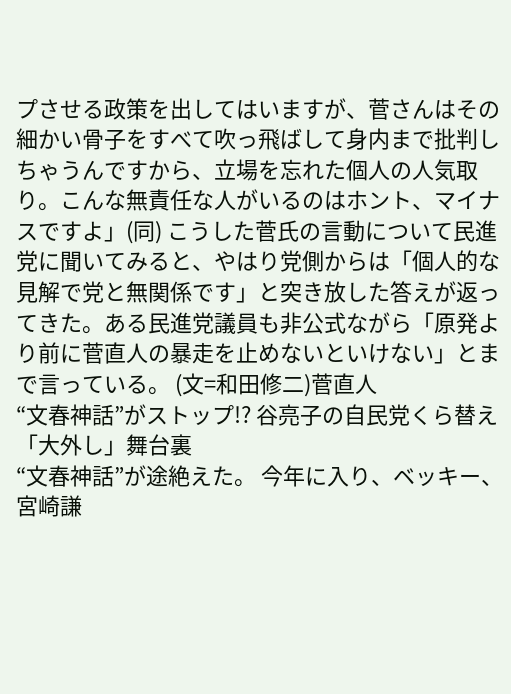プさせる政策を出してはいますが、菅さんはその細かい骨子をすべて吹っ飛ばして身内まで批判しちゃうんですから、立場を忘れた個人の人気取り。こんな無責任な人がいるのはホント、マイナスですよ」(同) こうした菅氏の言動について民進党に聞いてみると、やはり党側からは「個人的な見解で党と無関係です」と突き放した答えが返ってきた。ある民進党議員も非公式ながら「原発より前に菅直人の暴走を止めないといけない」とまで言っている。 (文=和田修二)菅直人
“文春神話”がストップ!? 谷亮子の自民党くら替え「大外し」舞台裏
“文春神話”が途絶えた。 今年に入り、ベッキー、宮崎謙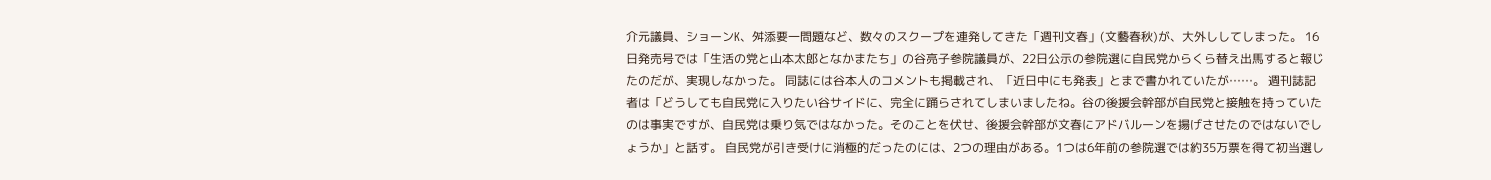介元議員、ショーンK、舛添要一問題など、数々のスクープを連発してきた「週刊文春」(文藝春秋)が、大外ししてしまった。 16日発売号では「生活の党と山本太郎となかまたち」の谷亮子参院議員が、22日公示の参院選に自民党からくら替え出馬すると報じたのだが、実現しなかった。 同誌には谷本人のコメントも掲載され、「近日中にも発表」とまで書かれていたが……。 週刊誌記者は「どうしても自民党に入りたい谷サイドに、完全に踊らされてしまいましたね。谷の後援会幹部が自民党と接触を持っていたのは事実ですが、自民党は乗り気ではなかった。そのことを伏せ、後援会幹部が文春にアドバルーンを揚げさせたのではないでしょうか」と話す。 自民党が引き受けに消極的だったのには、2つの理由がある。1つは6年前の参院選では約35万票を得て初当選し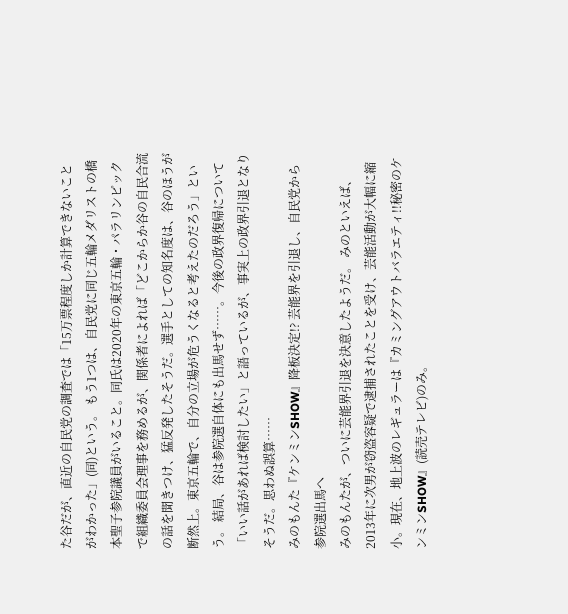た谷だが、直近の自民党の調査では「15万票程度しか計算できないことがわかった」(同)という。 もう1つは、自民党に同じ五輪メダリストの橋本聖子参院議員がいること。同氏は2020年の東京五輪・パラリンピックで組織委員会理事を務めるが、関係者によれば「どこからか谷の自民合流の話を聞きつけ、猛反発したそうだ。選手としての知名度は、谷のほうが断然上。東京五輪で、自分の立場が危うくなると考えたのだろう」という。 結局、谷は参院選自体にも出馬せず……。今後の政界復帰について「いい話があれば検討したい」と語っているが、事実上の政界引退となりそうだ。思わぬ誤算……
みのもんた『ケンミンSHOW』降板決定!? 芸能界を引退し、自民党から参院選出馬へ
みのもんたが、ついに芸能界引退を決意したようだ。 みのといえば、2013年に次男が窃盗容疑で逮捕されたことを受け、芸能活動が大幅に縮小。現在、地上波のレギュラーは『カミングアウトバラエティ!!秘密のケンミンSHOW』(読売テレビ)のみ。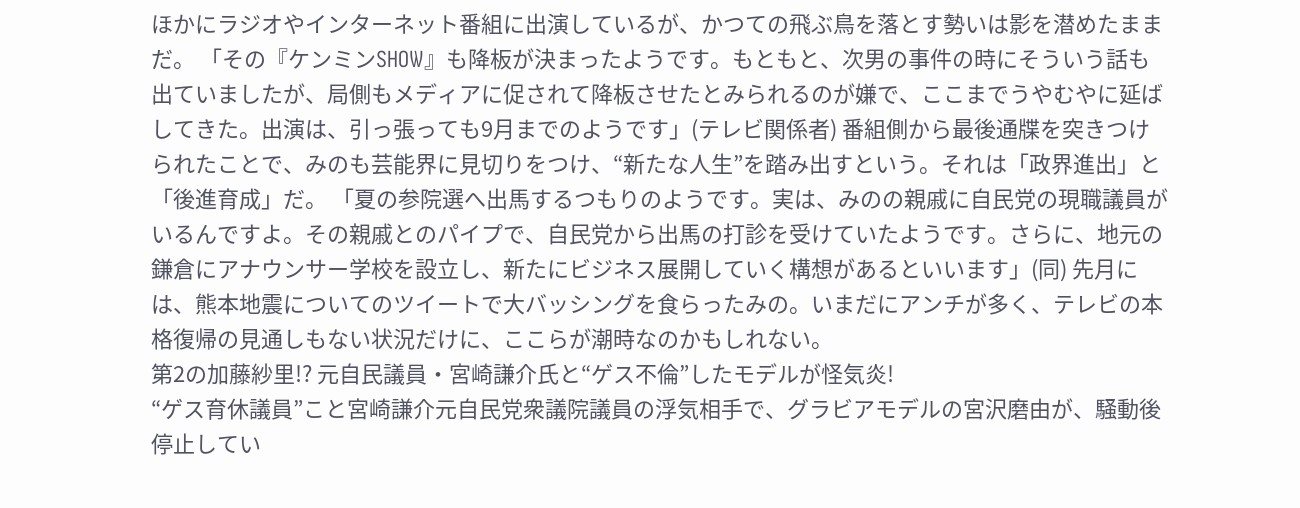ほかにラジオやインターネット番組に出演しているが、かつての飛ぶ鳥を落とす勢いは影を潜めたままだ。 「その『ケンミンSHOW』も降板が決まったようです。もともと、次男の事件の時にそういう話も出ていましたが、局側もメディアに促されて降板させたとみられるのが嫌で、ここまでうやむやに延ばしてきた。出演は、引っ張っても9月までのようです」(テレビ関係者) 番組側から最後通牒を突きつけられたことで、みのも芸能界に見切りをつけ、“新たな人生”を踏み出すという。それは「政界進出」と「後進育成」だ。 「夏の参院選へ出馬するつもりのようです。実は、みのの親戚に自民党の現職議員がいるんですよ。その親戚とのパイプで、自民党から出馬の打診を受けていたようです。さらに、地元の鎌倉にアナウンサー学校を設立し、新たにビジネス展開していく構想があるといいます」(同) 先月には、熊本地震についてのツイートで大バッシングを食らったみの。いまだにアンチが多く、テレビの本格復帰の見通しもない状況だけに、ここらが潮時なのかもしれない。
第2の加藤紗里!? 元自民議員・宮崎謙介氏と“ゲス不倫”したモデルが怪気炎!
“ゲス育休議員”こと宮崎謙介元自民党衆議院議員の浮気相手で、グラビアモデルの宮沢磨由が、騒動後停止してい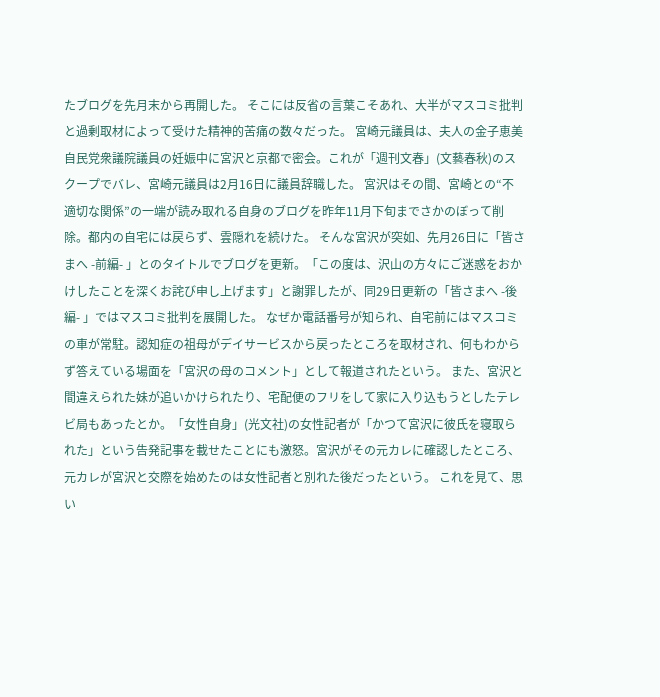たブログを先月末から再開した。 そこには反省の言葉こそあれ、大半がマスコミ批判と過剰取材によって受けた精神的苦痛の数々だった。 宮崎元議員は、夫人の金子恵美自民党衆議院議員の妊娠中に宮沢と京都で密会。これが「週刊文春」(文藝春秋)のスクープでバレ、宮崎元議員は2月16日に議員辞職した。 宮沢はその間、宮崎との“不適切な関係”の一端が読み取れる自身のブログを昨年11月下旬までさかのぼって削除。都内の自宅には戻らず、雲隠れを続けた。 そんな宮沢が突如、先月26日に「皆さまへ -前編- 」とのタイトルでブログを更新。「この度は、沢山の方々にご迷惑をおかけしたことを深くお詫び申し上げます」と謝罪したが、同29日更新の「皆さまへ -後編- 」ではマスコミ批判を展開した。 なぜか電話番号が知られ、自宅前にはマスコミの車が常駐。認知症の祖母がデイサービスから戻ったところを取材され、何もわからず答えている場面を「宮沢の母のコメント」として報道されたという。 また、宮沢と間違えられた妹が追いかけられたり、宅配便のフリをして家に入り込もうとしたテレビ局もあったとか。「女性自身」(光文社)の女性記者が「かつて宮沢に彼氏を寝取られた」という告発記事を載せたことにも激怒。宮沢がその元カレに確認したところ、元カレが宮沢と交際を始めたのは女性記者と別れた後だったという。 これを見て、思い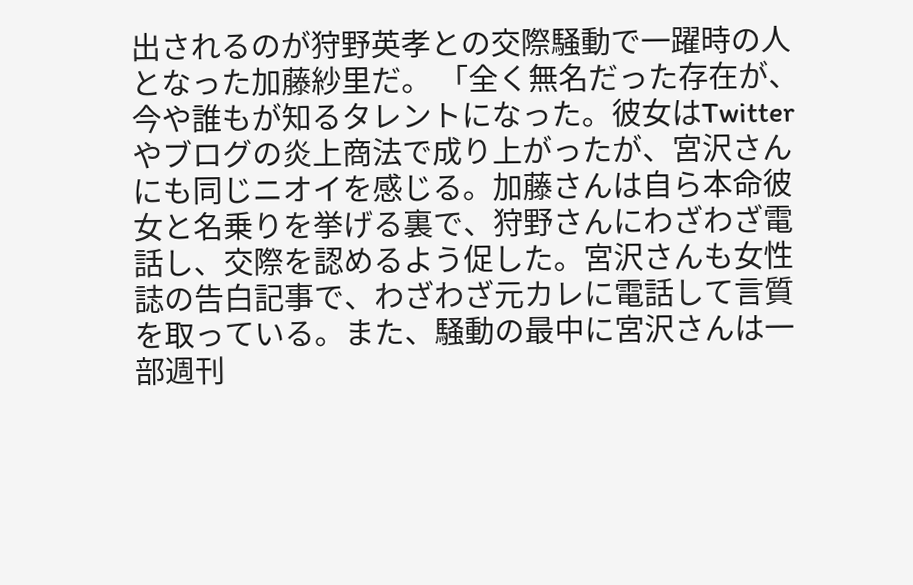出されるのが狩野英孝との交際騒動で一躍時の人となった加藤紗里だ。 「全く無名だった存在が、今や誰もが知るタレントになった。彼女はTwitterやブログの炎上商法で成り上がったが、宮沢さんにも同じニオイを感じる。加藤さんは自ら本命彼女と名乗りを挙げる裏で、狩野さんにわざわざ電話し、交際を認めるよう促した。宮沢さんも女性誌の告白記事で、わざわざ元カレに電話して言質を取っている。また、騒動の最中に宮沢さんは一部週刊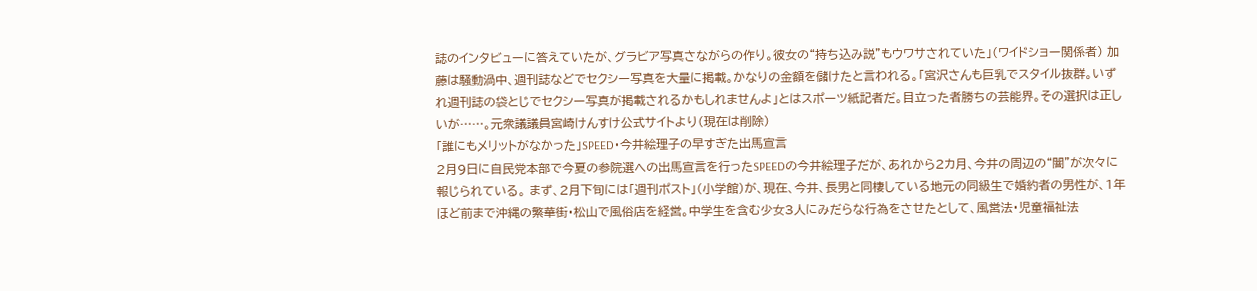誌のインタビューに答えていたが、グラビア写真さながらの作り。彼女の“持ち込み説”もウワサされていた」(ワイドショー関係者) 加藤は騒動渦中、週刊誌などでセクシー写真を大量に掲載。かなりの金額を儲けたと言われる。「宮沢さんも巨乳でスタイル抜群。いずれ週刊誌の袋とじでセクシー写真が掲載されるかもしれませんよ」とはスポーツ紙記者だ。目立った者勝ちの芸能界。その選択は正しいが……。元衆議議員宮崎けんすけ公式サイトより(現在は削除)
「誰にもメリットがなかった」SPEED・今井絵理子の早すぎた出馬宣言
2月9日に自民党本部で今夏の参院選への出馬宣言を行ったSPEEDの今井絵理子だが、あれから2カ月、今井の周辺の“闇”が次々に報じられている。 まず、2月下旬には「週刊ポスト」(小学館)が、現在、今井、長男と同棲している地元の同級生で婚約者の男性が、1年ほど前まで沖縄の繁華街・松山で風俗店を経営。中学生を含む少女3人にみだらな行為をさせたとして、風営法・児童福祉法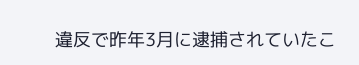違反で昨年3月に逮捕されていたこ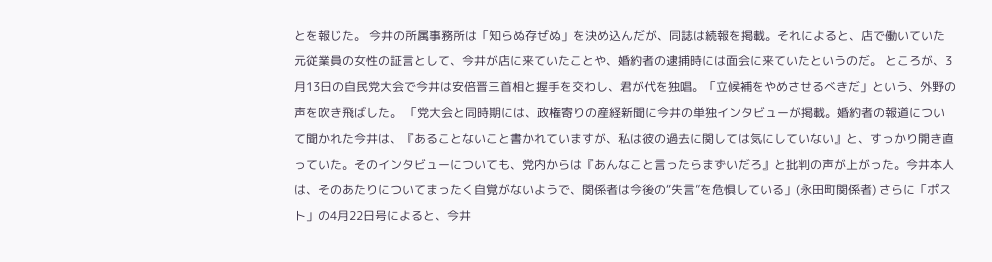とを報じた。 今井の所属事務所は「知らぬ存ぜぬ」を決め込んだが、同誌は続報を掲載。それによると、店で働いていた元従業員の女性の証言として、今井が店に来ていたことや、婚約者の逮捕時には面会に来ていたというのだ。 ところが、3月13日の自民党大会で今井は安倍晋三首相と握手を交わし、君が代を独唱。「立候補をやめさせるべきだ」という、外野の声を吹き飛ばした。 「党大会と同時期には、政権寄りの産経新聞に今井の単独インタビューが掲載。婚約者の報道について聞かれた今井は、『あることないこと書かれていますが、私は彼の過去に関しては気にしていない』と、すっかり開き直っていた。そのインタビューについても、党内からは『あんなこと言ったらまずいだろ』と批判の声が上がった。今井本人は、そのあたりについてまったく自覚がないようで、関係者は今後の“失言”を危惧している」(永田町関係者) さらに「ポスト」の4月22日号によると、今井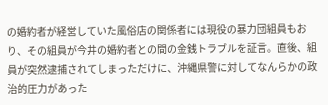の婚約者が経営していた風俗店の関係者には現役の暴力団組員もおり、その組員が今井の婚約者との間の金銭トラブルを証言。直後、組員が突然逮捕されてしまっただけに、沖縄県警に対してなんらかの政治的圧力があった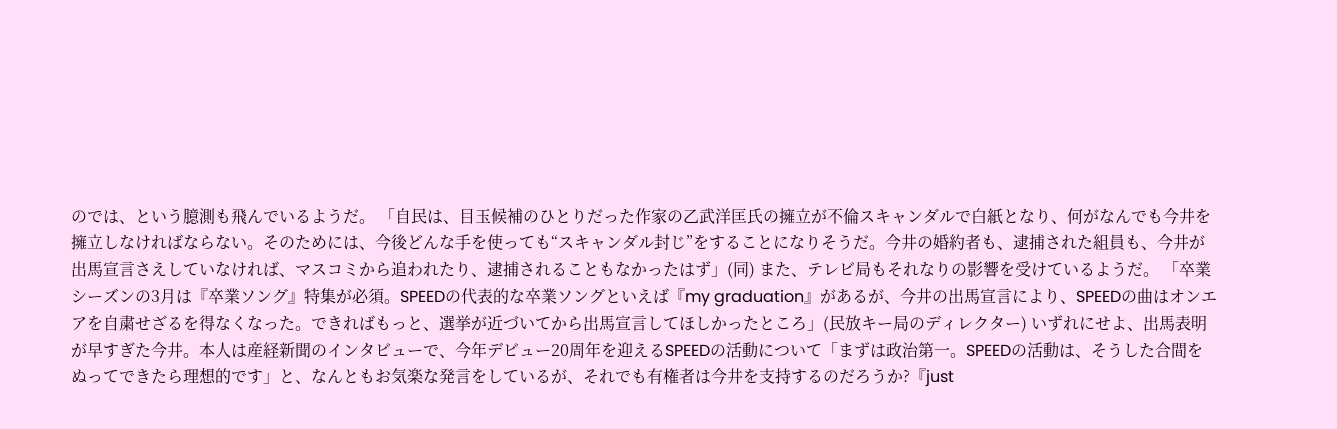のでは、という臆測も飛んでいるようだ。 「自民は、目玉候補のひとりだった作家の乙武洋匡氏の擁立が不倫スキャンダルで白紙となり、何がなんでも今井を擁立しなければならない。そのためには、今後どんな手を使っても“スキャンダル封じ”をすることになりそうだ。今井の婚約者も、逮捕された組員も、今井が出馬宣言さえしていなければ、マスコミから追われたり、逮捕されることもなかったはず」(同) また、テレビ局もそれなりの影響を受けているようだ。 「卒業シーズンの3月は『卒業ソング』特集が必須。SPEEDの代表的な卒業ソングといえば『my graduation』があるが、今井の出馬宣言により、SPEEDの曲はオンエアを自粛せざるを得なくなった。できればもっと、選挙が近づいてから出馬宣言してほしかったところ」(民放キー局のディレクター) いずれにせよ、出馬表明が早すぎた今井。本人は産経新聞のインタビューで、今年デビュー20周年を迎えるSPEEDの活動について「まずは政治第一。SPEEDの活動は、そうした合間をぬってできたら理想的です」と、なんともお気楽な発言をしているが、それでも有権者は今井を支持するのだろうか?『just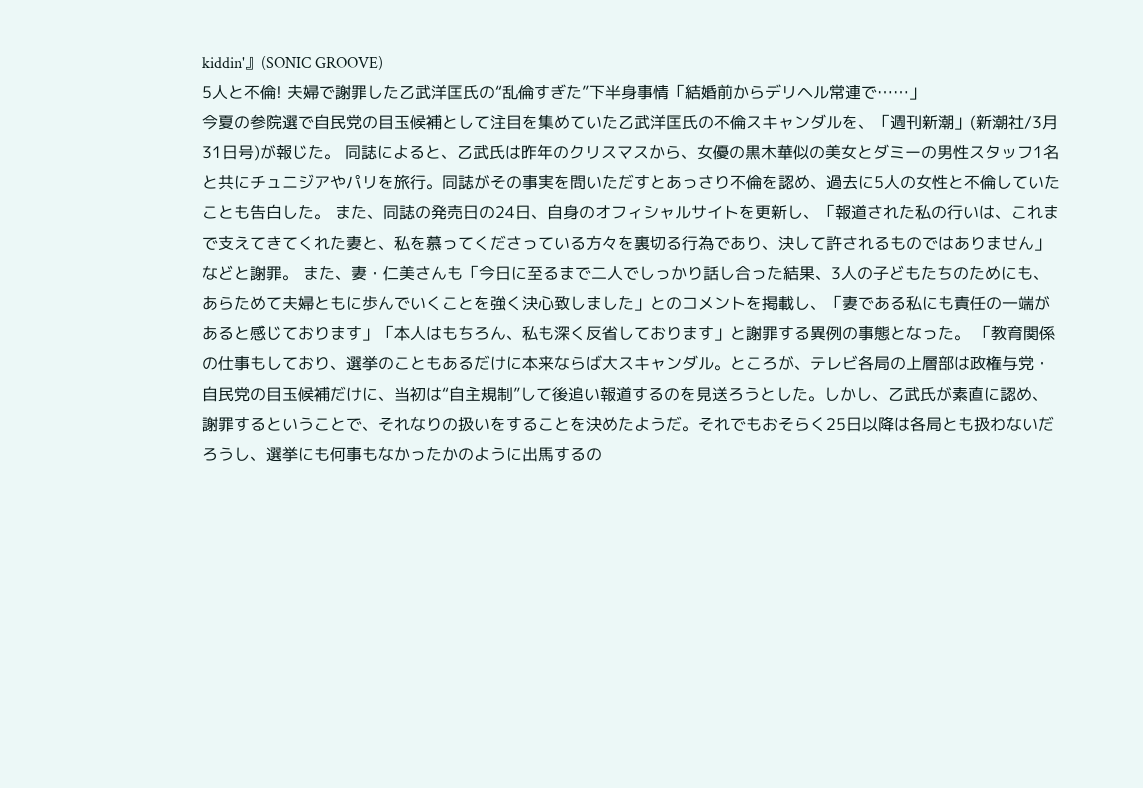kiddin'』(SONIC GROOVE)
5人と不倫! 夫婦で謝罪した乙武洋匡氏の“乱倫すぎた”下半身事情「結婚前からデリヘル常連で……」
今夏の参院選で自民党の目玉候補として注目を集めていた乙武洋匡氏の不倫スキャンダルを、「週刊新潮」(新潮社/3月31日号)が報じた。 同誌によると、乙武氏は昨年のクリスマスから、女優の黒木華似の美女とダミーの男性スタッフ1名と共にチュニジアやパリを旅行。同誌がその事実を問いただすとあっさり不倫を認め、過去に5人の女性と不倫していたことも告白した。 また、同誌の発売日の24日、自身のオフィシャルサイトを更新し、「報道された私の行いは、これまで支えてきてくれた妻と、私を慕ってくださっている方々を裏切る行為であり、決して許されるものではありません」などと謝罪。 また、妻・仁美さんも「今日に至るまで二人でしっかり話し合った結果、3人の子どもたちのためにも、あらためて夫婦ともに歩んでいくことを強く決心致しました」とのコメントを掲載し、「妻である私にも責任の一端があると感じております」「本人はもちろん、私も深く反省しております」と謝罪する異例の事態となった。 「教育関係の仕事もしており、選挙のこともあるだけに本来ならば大スキャンダル。ところが、テレビ各局の上層部は政権与党・自民党の目玉候補だけに、当初は“自主規制”して後追い報道するのを見送ろうとした。しかし、乙武氏が素直に認め、謝罪するということで、それなりの扱いをすることを決めたようだ。それでもおそらく25日以降は各局とも扱わないだろうし、選挙にも何事もなかったかのように出馬するの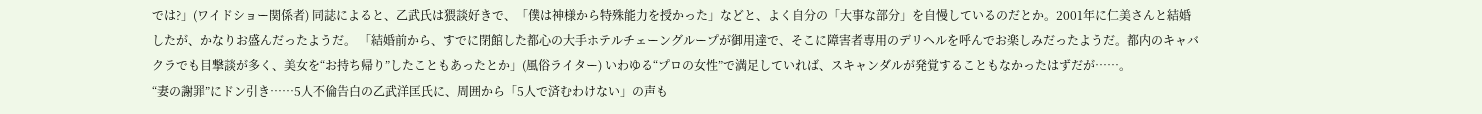では?」(ワイドショー関係者) 同誌によると、乙武氏は猥談好きで、「僕は神様から特殊能力を授かった」などと、よく自分の「大事な部分」を自慢しているのだとか。2001年に仁美さんと結婚したが、かなりお盛んだったようだ。 「結婚前から、すでに閉館した都心の大手ホテルチェーングループが御用達で、そこに障害者専用のデリヘルを呼んでお楽しみだったようだ。都内のキャバクラでも目撃談が多く、美女を“お持ち帰り”したこともあったとか」(風俗ライター) いわゆる“プロの女性”で満足していれば、スキャンダルが発覚することもなかったはずだが……。
“妻の謝罪”にドン引き……5人不倫告白の乙武洋匡氏に、周囲から「5人で済むわけない」の声も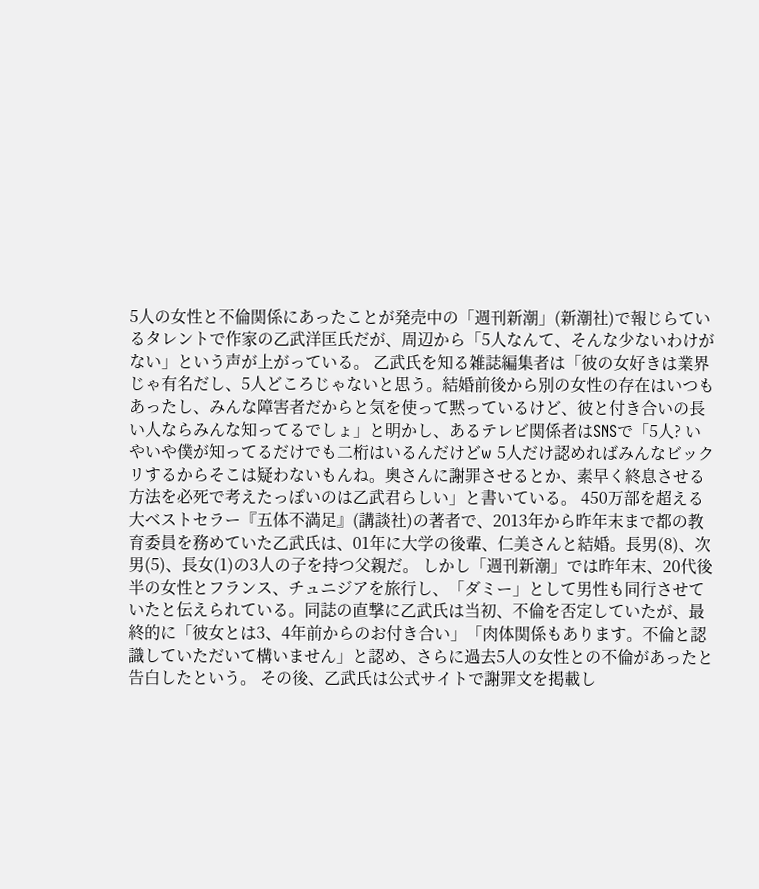5人の女性と不倫関係にあったことが発売中の「週刊新潮」(新潮社)で報じらているタレントで作家の乙武洋匡氏だが、周辺から「5人なんて、そんな少ないわけがない」という声が上がっている。 乙武氏を知る雑誌編集者は「彼の女好きは業界じゃ有名だし、5人どころじゃないと思う。結婚前後から別の女性の存在はいつもあったし、みんな障害者だからと気を使って黙っているけど、彼と付き合いの長い人ならみんな知ってるでしょ」と明かし、あるテレビ関係者はSNSで「5人? いやいや僕が知ってるだけでも二桁はいるんだけどw 5人だけ認めればみんなビックリするからそこは疑わないもんね。奥さんに謝罪させるとか、素早く終息させる方法を必死で考えたっぽいのは乙武君らしい」と書いている。 450万部を超える大ベストセラー『五体不満足』(講談社)の著者で、2013年から昨年末まで都の教育委員を務めていた乙武氏は、01年に大学の後輩、仁美さんと結婚。長男(8)、次男(5)、長女(1)の3人の子を持つ父親だ。 しかし「週刊新潮」では昨年末、20代後半の女性とフランス、チュニジアを旅行し、「ダミー」として男性も同行させていたと伝えられている。同誌の直撃に乙武氏は当初、不倫を否定していたが、最終的に「彼女とは3、4年前からのお付き合い」「肉体関係もあります。不倫と認識していただいて構いません」と認め、さらに過去5人の女性との不倫があったと告白したという。 その後、乙武氏は公式サイトで謝罪文を掲載し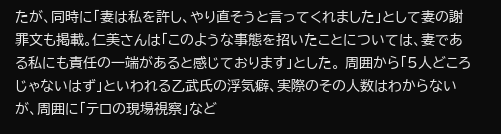たが、同時に「妻は私を許し、やり直そうと言ってくれました」として妻の謝罪文も掲載。仁美さんは「このような事態を招いたことについては、妻である私にも責任の一端があると感じております」とした。 周囲から「5人どころじゃないはず」といわれる乙武氏の浮気癖、実際のその人数はわからないが、周囲に「テロの現場視察」など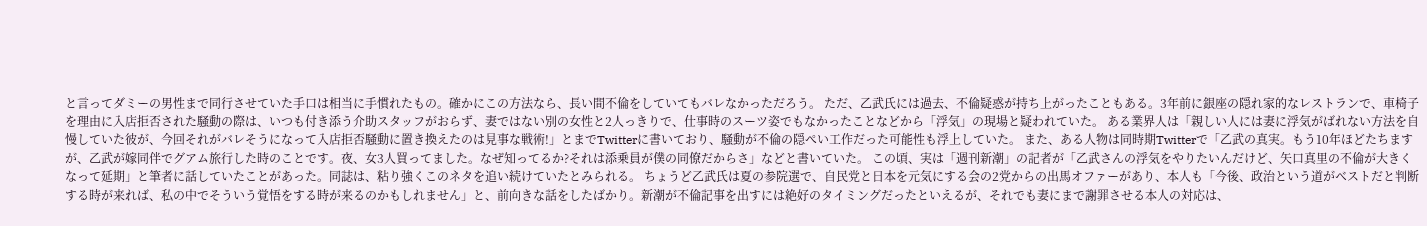と言ってダミーの男性まで同行させていた手口は相当に手慣れたもの。確かにこの方法なら、長い間不倫をしていてもバレなかっただろう。 ただ、乙武氏には過去、不倫疑惑が持ち上がったこともある。3年前に銀座の隠れ家的なレストランで、車椅子を理由に入店拒否された騒動の際は、いつも付き添う介助スタッフがおらず、妻ではない別の女性と2人っきりで、仕事時のスーツ姿でもなかったことなどから「浮気」の現場と疑われていた。 ある業界人は「親しい人には妻に浮気がばれない方法を自慢していた彼が、今回それがバレそうになって入店拒否騒動に置き換えたのは見事な戦術!」とまでTwitterに書いており、騒動が不倫の隠ぺい工作だった可能性も浮上していた。 また、ある人物は同時期Twitterで「乙武の真実。もう10年ほどたちますが、乙武が嫁同伴でグアム旅行した時のことです。夜、女3人買ってました。なぜ知ってるか?それは添乗員が僕の同僚だからさ」などと書いていた。 この頃、実は「週刊新潮」の記者が「乙武さんの浮気をやりたいんだけど、矢口真里の不倫が大きくなって延期」と筆者に話していたことがあった。同誌は、粘り強くこのネタを追い続けていたとみられる。 ちょうど乙武氏は夏の参院選で、自民党と日本を元気にする会の2党からの出馬オファーがあり、本人も「今後、政治という道がベストだと判断する時が来れば、私の中でそういう覚悟をする時が来るのかもしれません」と、前向きな話をしたばかり。新潮が不倫記事を出すには絶好のタイミングだったといえるが、それでも妻にまで謝罪させる本人の対応は、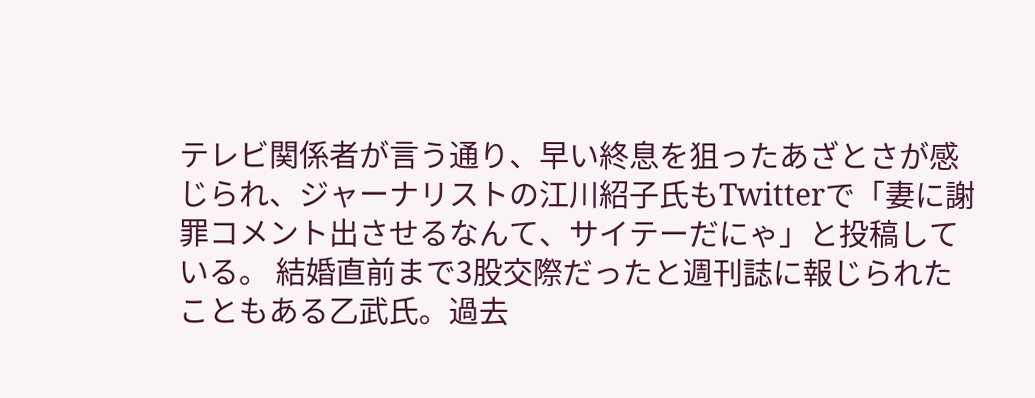テレビ関係者が言う通り、早い終息を狙ったあざとさが感じられ、ジャーナリストの江川紹子氏もTwitterで「妻に謝罪コメント出させるなんて、サイテーだにゃ」と投稿している。 結婚直前まで3股交際だったと週刊誌に報じられたこともある乙武氏。過去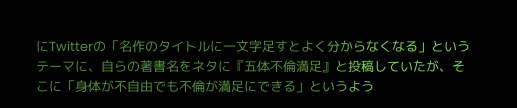にTwitterの「名作のタイトルに一文字足すとよく分からなくなる」というテーマに、自らの著書名をネタに『五体不倫満足』と投稿していたが、そこに「身体が不自由でも不倫が満足にできる」というよう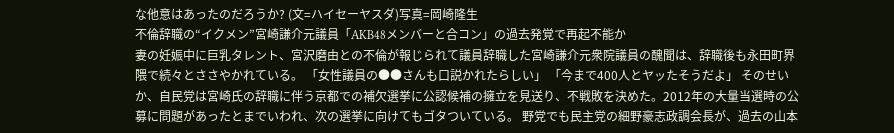な他意はあったのだろうか? (文=ハイセーヤスダ)写真=岡崎隆生
不倫辞職の“イクメン”宮崎謙介元議員「AKB48メンバーと合コン」の過去発覚で再起不能か
妻の妊娠中に巨乳タレント、宮沢磨由との不倫が報じられて議員辞職した宮崎謙介元衆院議員の醜聞は、辞職後も永田町界隈で続々とささやかれている。 「女性議員の●●さんも口説かれたらしい」 「今まで400人とヤッたそうだよ」 そのせいか、自民党は宮崎氏の辞職に伴う京都での補欠選挙に公認候補の擁立を見送り、不戦敗を決めた。2012年の大量当選時の公募に問題があったとまでいわれ、次の選挙に向けてもゴタついている。 野党でも民主党の細野豪志政調会長が、過去の山本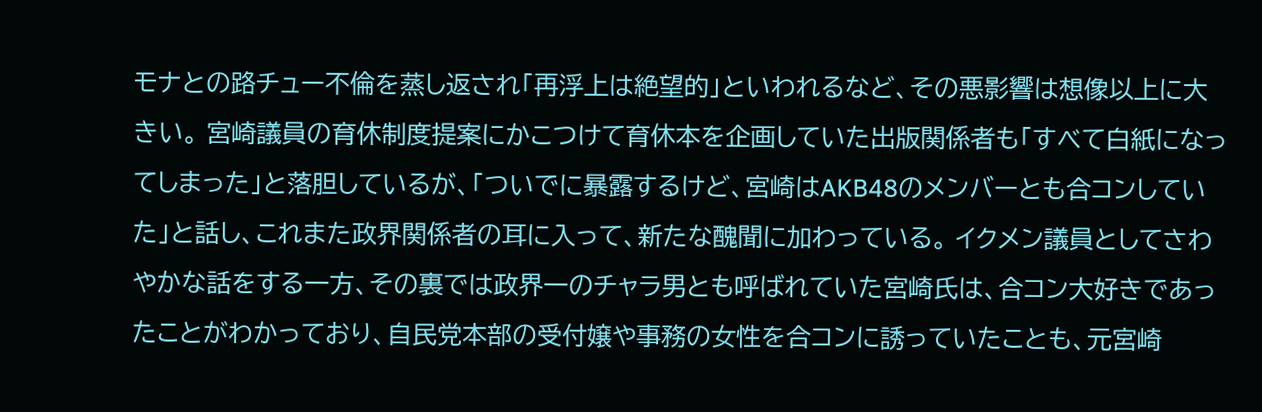モナとの路チュー不倫を蒸し返され「再浮上は絶望的」といわれるなど、その悪影響は想像以上に大きい。 宮崎議員の育休制度提案にかこつけて育休本を企画していた出版関係者も「すべて白紙になってしまった」と落胆しているが、「ついでに暴露するけど、宮崎はAKB48のメンバーとも合コンしていた」と話し、これまた政界関係者の耳に入って、新たな醜聞に加わっている。 イクメン議員としてさわやかな話をする一方、その裏では政界一のチャラ男とも呼ばれていた宮崎氏は、合コン大好きであったことがわかっており、自民党本部の受付嬢や事務の女性を合コンに誘っていたことも、元宮崎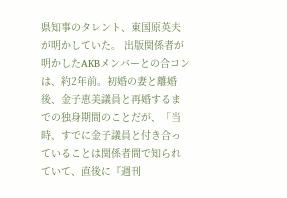県知事のタレント、東国原英夫が明かしていた。 出版関係者が明かしたAKBメンバーとの合コンは、約2年前。初婚の妻と離婚後、金子恵美議員と再婚するまでの独身期間のことだが、「当時、すでに金子議員と付き合っていることは関係者間で知られていて、直後に『週刊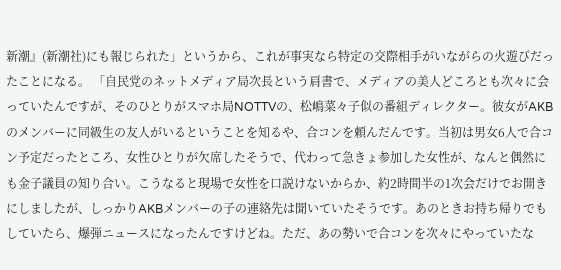新潮』(新潮社)にも報じられた」というから、これが事実なら特定の交際相手がいながらの火遊びだったことになる。 「自民党のネットメディア局次長という肩書で、メディアの美人どころとも次々に会っていたんですが、そのひとりがスマホ局NOTTVの、松嶋菜々子似の番組ディレクター。彼女がAKBのメンバーに同級生の友人がいるということを知るや、合コンを頼んだんです。当初は男女6人で合コン予定だったところ、女性ひとりが欠席したそうで、代わって急きょ参加した女性が、なんと偶然にも金子議員の知り合い。こうなると現場で女性を口説けないからか、約2時間半の1次会だけでお開きにしましたが、しっかりAKBメンバーの子の連絡先は聞いていたそうです。あのときお持ち帰りでもしていたら、爆弾ニュースになったんですけどね。ただ、あの勢いで合コンを次々にやっていたな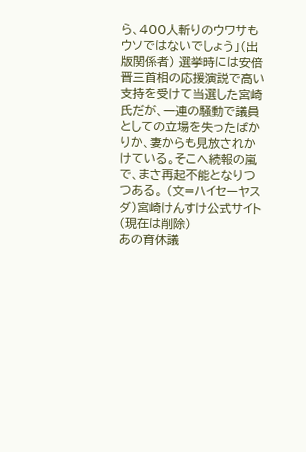ら、400人斬りのウワサもウソではないでしょう」(出版関係者) 選挙時には安倍晋三首相の応援演説で高い支持を受けて当選した宮崎氏だが、一連の騒動で議員としての立場を失ったばかりか、妻からも見放されかけている。そこへ続報の嵐で、まさ再起不能となりつつある。 (文=ハイセーヤスダ)宮崎けんすけ公式サイト(現在は削除)
あの育休議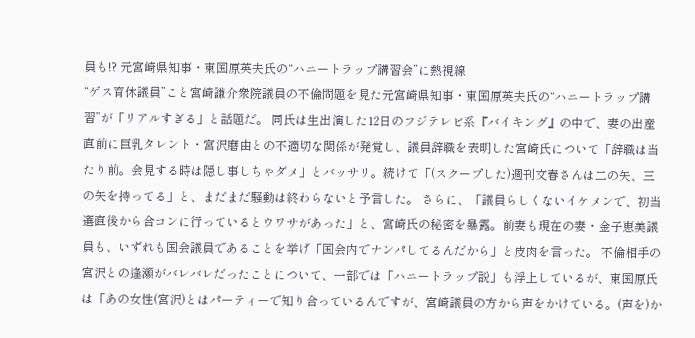員も!? 元宮崎県知事・東国原英夫氏の“ハニートラップ講習会”に熱視線
“ゲス育休議員”こと宮崎謙介衆院議員の不倫問題を見た元宮崎県知事・東国原英夫氏の“ハニートラップ講習”が「リアルすぎる」と話題だ。 同氏は生出演した12日のフジテレビ系『バイキング』の中で、妻の出産直前に巨乳タレント・宮沢磨由との不適切な関係が発覚し、議員辞職を表明した宮崎氏について「辞職は当たり前。会見する時は隠し事しちゃダメ」とバッサリ。続けて「(スクープした)週刊文春さんは二の矢、三の矢を持ってる」と、まだまだ騒動は終わらないと予言した。 さらに、「議員らしくないイケメンで、初当選直後から合コンに行っているとウワサがあった」と、宮崎氏の秘密を暴露。前妻も現在の妻・金子恵美議員も、いずれも国会議員であることを挙げ「国会内でナンパしてるんだから」と皮肉を言った。 不倫相手の宮沢との逢瀬がバレバレだったことについて、一部では「ハニートラップ説」も浮上しているが、東国原氏は「あの女性(宮沢)とはパーティーで知り合っているんですが、宮崎議員の方から声をかけている。(声を)か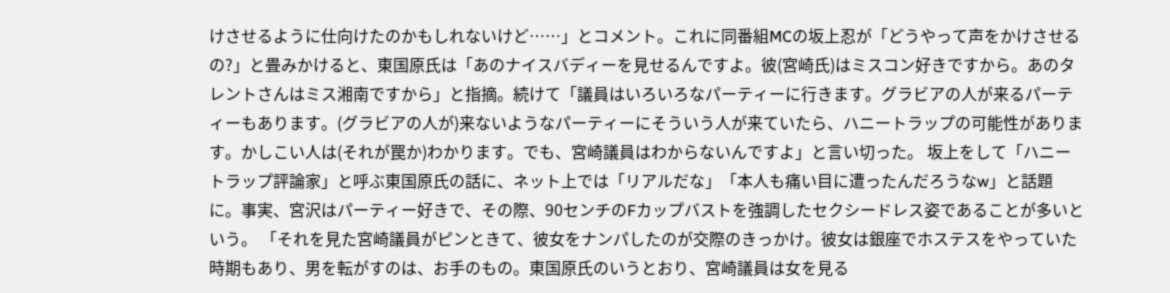けさせるように仕向けたのかもしれないけど……」とコメント。これに同番組MCの坂上忍が「どうやって声をかけさせるの?」と畳みかけると、東国原氏は「あのナイスバディーを見せるんですよ。彼(宮崎氏)はミスコン好きですから。あのタレントさんはミス湘南ですから」と指摘。続けて「議員はいろいろなパーティーに行きます。グラビアの人が来るパーティーもあります。(グラビアの人が)来ないようなパーティーにそういう人が来ていたら、ハニートラップの可能性があります。かしこい人は(それが罠か)わかります。でも、宮崎議員はわからないんですよ」と言い切った。 坂上をして「ハニートラップ評論家」と呼ぶ東国原氏の話に、ネット上では「リアルだな」「本人も痛い目に遭ったんだろうなw」と話題に。事実、宮沢はパーティー好きで、その際、90センチのFカップバストを強調したセクシードレス姿であることが多いという。 「それを見た宮崎議員がピンときて、彼女をナンパしたのが交際のきっかけ。彼女は銀座でホステスをやっていた時期もあり、男を転がすのは、お手のもの。東国原氏のいうとおり、宮崎議員は女を見る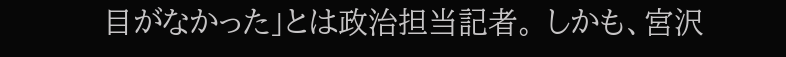目がなかった」とは政治担当記者。 しかも、宮沢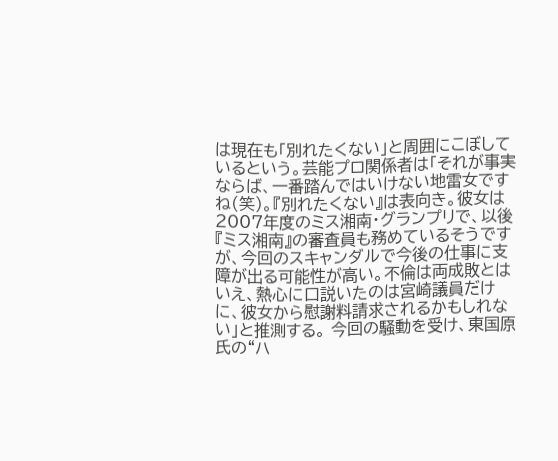は現在も「別れたくない」と周囲にこぼしているという。芸能プロ関係者は「それが事実ならば、一番踏んではいけない地雷女ですね(笑)。『別れたくない』は表向き。彼女は2007年度のミス湘南・グランプリで、以後『ミス湘南』の審査員も務めているそうですが、今回のスキャンダルで今後の仕事に支障が出る可能性が高い。不倫は両成敗とはいえ、熱心に口説いたのは宮崎議員だけに、彼女から慰謝料請求されるかもしれない」と推測する。 今回の騒動を受け、東国原氏の“ハ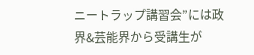ニートラップ講習会”には政界&芸能界から受講生が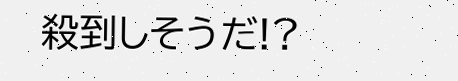殺到しそうだ!?